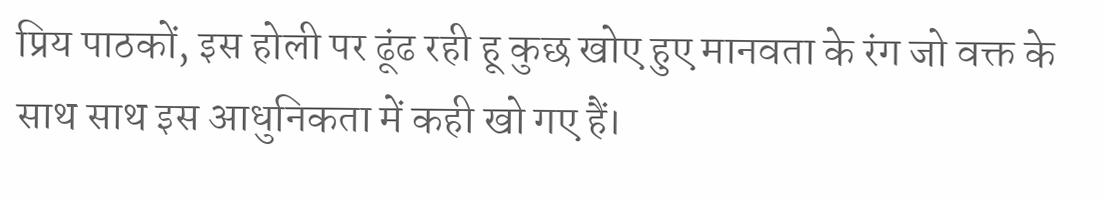प्रिय पाठकों, इस होली पर ढूंढ रही हू कुछ खोए हुए मानवता के रंग जो वक्त के साथ साथ इस आधुनिकता में कही खो गए हैं।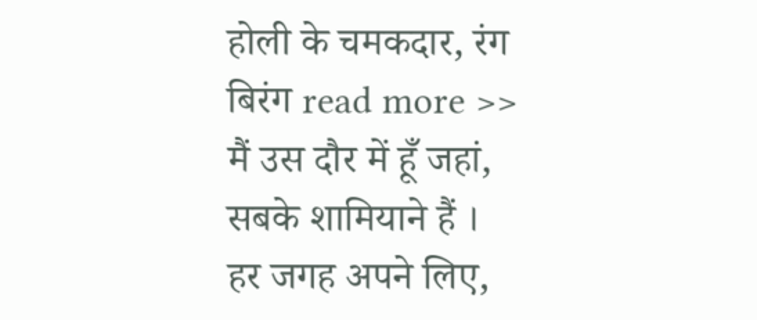होली के चमकदार, रंग बिरंग read more >>
मैं उस दौर में हूँ जहां, सबके शामियाने हैं ।
हर जगह अपने लिए,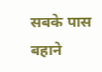सबके पास बहाने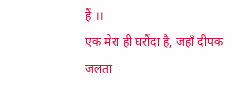हैं ।।
एक मेरा ही घरौंदा है, जहाँ दीपक जलता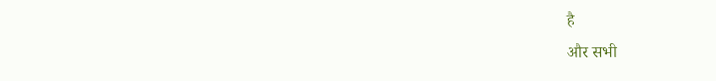है
और सभी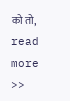को तो, read more >>